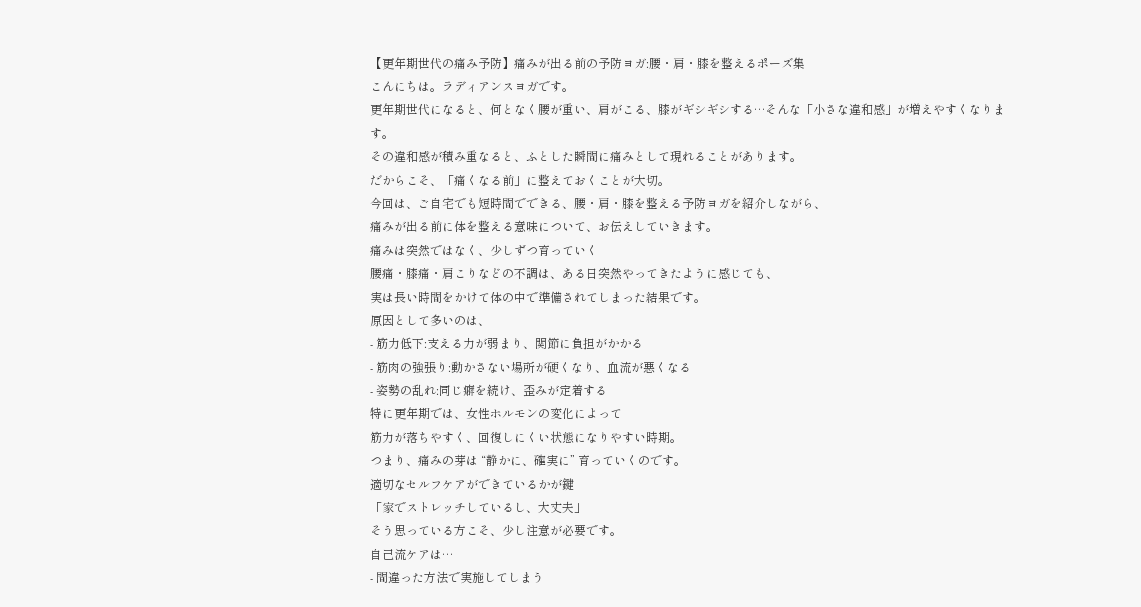【更年期世代の痛み予防】痛みが出る前の予防ヨガ:腰・肩・膝を整えるポーズ集
こんにちは。ラディアンスヨガです。
更年期世代になると、何となく腰が重い、肩がこる、膝がギシギシする…そんな「小さな違和感」が増えやすくなります。
その違和感が積み重なると、ふとした瞬間に痛みとして現れることがあります。
だからこそ、「痛くなる前」に整えておくことが大切。
今回は、ご自宅でも短時間でできる、腰・肩・膝を整える予防ヨガを紹介しながら、
痛みが出る前に体を整える意味について、お伝えしていきます。
痛みは突然ではなく、少しずつ育っていく
腰痛・膝痛・肩こりなどの不調は、ある日突然やってきたように感じても、
実は長い時間をかけて体の中で準備されてしまった結果です。
原因として多いのは、
- 筋力低下:支える力が弱まり、関節に負担がかかる
- 筋肉の強張り:動かさない場所が硬くなり、血流が悪くなる
- 姿勢の乱れ:同じ癖を続け、歪みが定着する
特に更年期では、女性ホルモンの変化によって
筋力が落ちやすく、回復しにくい状態になりやすい時期。
つまり、痛みの芽は “静かに、確実に” 育っていくのです。
適切なセルフケアができているかが鍵
「家でストレッチしているし、大丈夫」
そう思っている方こそ、少し注意が必要です。
自己流ケアは…
- 間違った方法で実施してしまう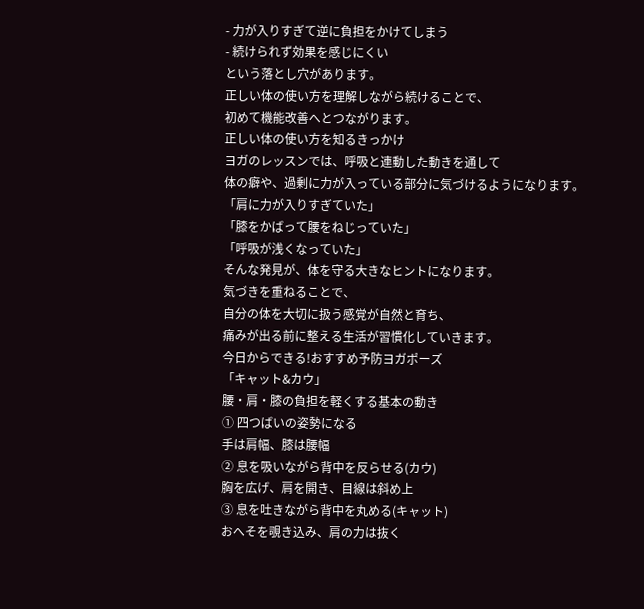- 力が入りすぎて逆に負担をかけてしまう
- 続けられず効果を感じにくい
という落とし穴があります。
正しい体の使い方を理解しながら続けることで、
初めて機能改善へとつながります。
正しい体の使い方を知るきっかけ
ヨガのレッスンでは、呼吸と連動した動きを通して
体の癖や、過剰に力が入っている部分に気づけるようになります。
「肩に力が入りすぎていた」
「膝をかばって腰をねじっていた」
「呼吸が浅くなっていた」
そんな発見が、体を守る大きなヒントになります。
気づきを重ねることで、
自分の体を大切に扱う感覚が自然と育ち、
痛みが出る前に整える生活が習慣化していきます。
今日からできる!おすすめ予防ヨガポーズ
「キャット&カウ」
腰・肩・膝の負担を軽くする基本の動き
① 四つばいの姿勢になる
手は肩幅、膝は腰幅
② 息を吸いながら背中を反らせる(カウ)
胸を広げ、肩を開き、目線は斜め上
③ 息を吐きながら背中を丸める(キャット)
おへそを覗き込み、肩の力は抜く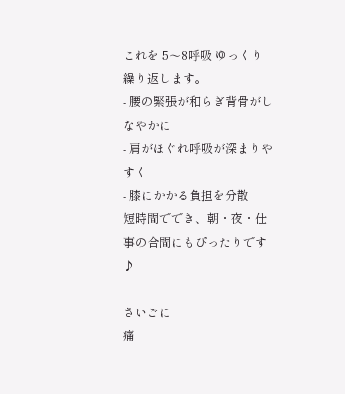これを 5〜8呼吸 ゆっくり繰り返します。
- 腰の緊張が和らぎ背骨がしなやかに
- 肩がほぐれ呼吸が深まりやすく
- 膝にかかる負担を分散
短時間ででき、朝・夜・仕事の合間にもぴったりです♪

さいごに
痛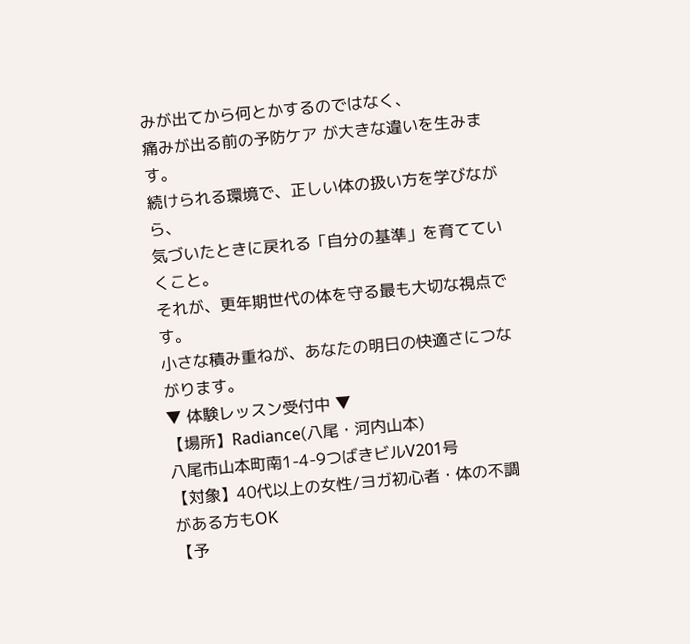みが出てから何とかするのではなく、
痛みが出る前の予防ケア が大きな違いを生みます。
続けられる環境で、正しい体の扱い方を学びながら、
気づいたときに戻れる「自分の基準」を育てていくこと。
それが、更年期世代の体を守る最も大切な視点です。
小さな積み重ねが、あなたの明日の快適さにつながります。
▼ 体験レッスン受付中 ▼
【場所】Radiance(八尾・河内山本)
八尾市山本町南1-4-9つばきビルV201号
【対象】40代以上の女性/ヨガ初心者・体の不調がある方もOK
【予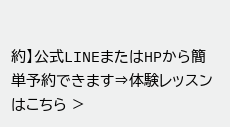約】公式LINEまたはHPから簡単予約できます⇒体験レッスンはこちら >